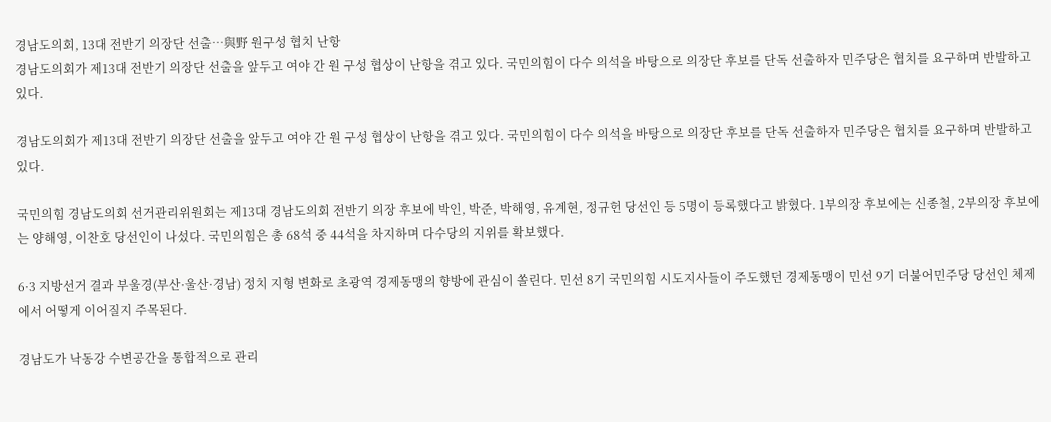경남도의회, 13대 전반기 의장단 선출…與野 원구성 협치 난항
경남도의회가 제13대 전반기 의장단 선출을 앞두고 여야 간 원 구성 협상이 난항을 겪고 있다. 국민의힘이 다수 의석을 바탕으로 의장단 후보를 단독 선출하자 민주당은 협치를 요구하며 반발하고 있다.

경남도의회가 제13대 전반기 의장단 선출을 앞두고 여야 간 원 구성 협상이 난항을 겪고 있다. 국민의힘이 다수 의석을 바탕으로 의장단 후보를 단독 선출하자 민주당은 협치를 요구하며 반발하고 있다.

국민의힘 경남도의회 선거관리위원회는 제13대 경남도의회 전반기 의장 후보에 박인, 박준, 박해영, 유계현, 정규헌 당선인 등 5명이 등록했다고 밝혔다. 1부의장 후보에는 신종철, 2부의장 후보에는 양해영, 이찬호 당선인이 나섰다. 국민의힘은 총 68석 중 44석을 차지하며 다수당의 지위를 확보했다.

6·3 지방선거 결과 부울경(부산·울산·경남) 정치 지형 변화로 초광역 경제동맹의 향방에 관심이 쏠린다. 민선 8기 국민의힘 시도지사들이 주도했던 경제동맹이 민선 9기 더불어민주당 당선인 체제에서 어떻게 이어질지 주목된다.

경남도가 낙동강 수변공간을 통합적으로 관리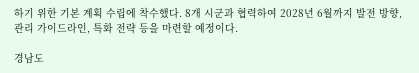하기 위한 기본 계획 수립에 착수했다. 8개 시군과 협력하여 2028년 6월까지 발전 방향, 관리 가이드라인, 특화 전략 등을 마련할 예정이다.

경남도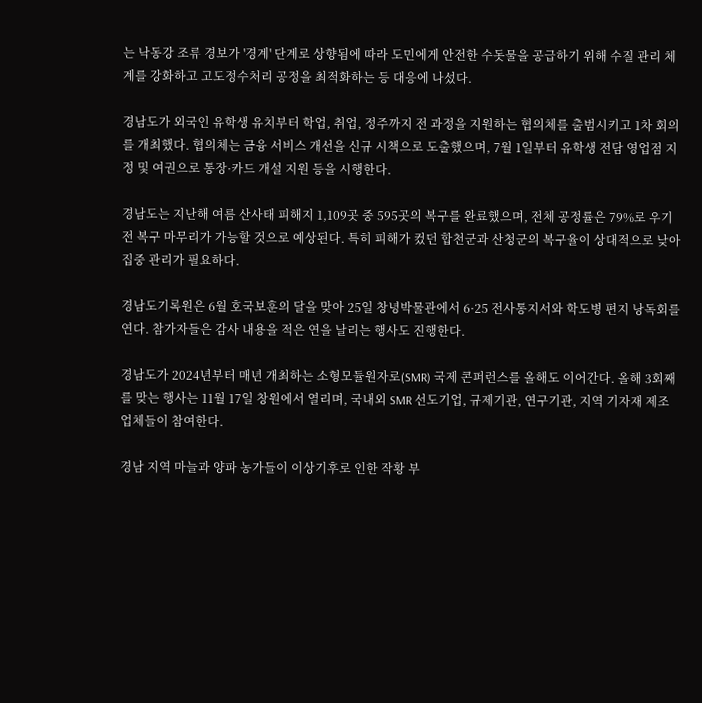는 낙동강 조류 경보가 '경계' 단계로 상향됨에 따라 도민에게 안전한 수돗물을 공급하기 위해 수질 관리 체계를 강화하고 고도정수처리 공정을 최적화하는 등 대응에 나섰다.

경남도가 외국인 유학생 유치부터 학업, 취업, 정주까지 전 과정을 지원하는 협의체를 출범시키고 1차 회의를 개최했다. 협의체는 금융 서비스 개선을 신규 시책으로 도출했으며, 7월 1일부터 유학생 전담 영업점 지정 및 여권으로 통장·카드 개설 지원 등을 시행한다.

경남도는 지난해 여름 산사태 피해지 1,109곳 중 595곳의 복구를 완료했으며, 전체 공정률은 79%로 우기 전 복구 마무리가 가능할 것으로 예상된다. 특히 피해가 컸던 합천군과 산청군의 복구율이 상대적으로 낮아 집중 관리가 필요하다.

경남도기록원은 6월 호국보훈의 달을 맞아 25일 창녕박물관에서 6·25 전사통지서와 학도병 편지 낭독회를 연다. 참가자들은 감사 내용을 적은 연을 날리는 행사도 진행한다.

경남도가 2024년부터 매년 개최하는 소형모듈원자로(SMR) 국제 콘퍼런스를 올해도 이어간다. 올해 3회째를 맞는 행사는 11월 17일 창원에서 열리며, 국내외 SMR 선도기업, 규제기관, 연구기관, 지역 기자재 제조업체들이 참여한다.

경남 지역 마늘과 양파 농가들이 이상기후로 인한 작황 부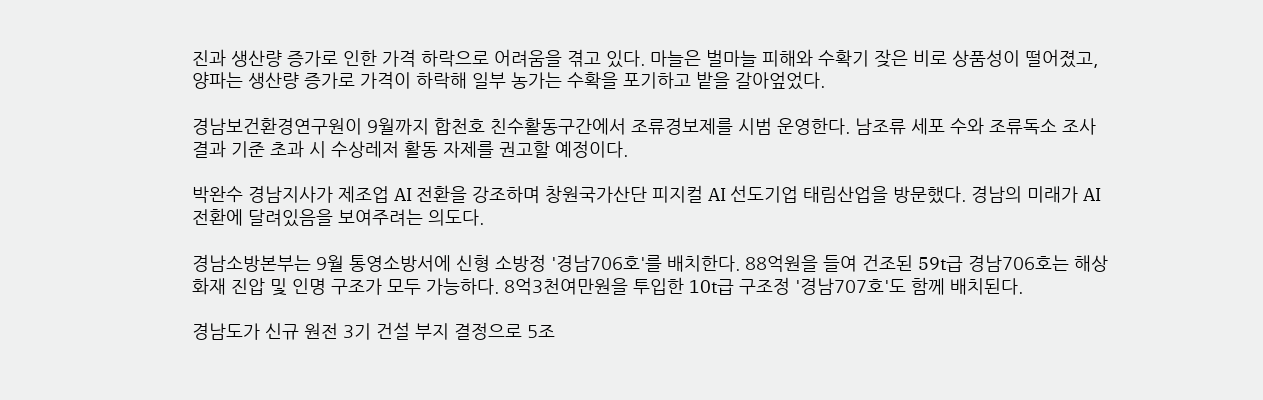진과 생산량 증가로 인한 가격 하락으로 어려움을 겪고 있다. 마늘은 벌마늘 피해와 수확기 잦은 비로 상품성이 떨어졌고, 양파는 생산량 증가로 가격이 하락해 일부 농가는 수확을 포기하고 밭을 갈아엎었다.

경남보건환경연구원이 9월까지 합천호 친수활동구간에서 조류경보제를 시범 운영한다. 남조류 세포 수와 조류독소 조사 결과 기준 초과 시 수상레저 활동 자제를 권고할 예정이다.

박완수 경남지사가 제조업 AI 전환을 강조하며 창원국가산단 피지컬 AI 선도기업 태림산업을 방문했다. 경남의 미래가 AI 전환에 달려있음을 보여주려는 의도다.

경남소방본부는 9월 통영소방서에 신형 소방정 '경남706호'를 배치한다. 88억원을 들여 건조된 59t급 경남706호는 해상 화재 진압 및 인명 구조가 모두 가능하다. 8억3천여만원을 투입한 10t급 구조정 '경남707호'도 함께 배치된다.

경남도가 신규 원전 3기 건설 부지 결정으로 5조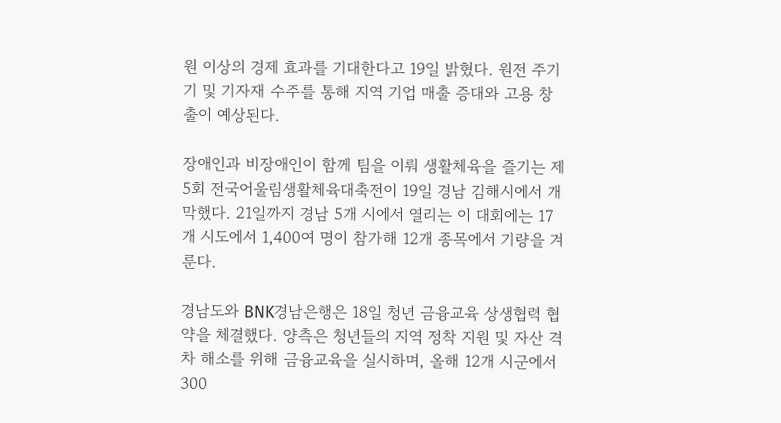원 이상의 경제 효과를 기대한다고 19일 밝혔다. 원전 주기기 및 기자재 수주를 통해 지역 기업 매출 증대와 고용 창출이 예상된다.

장애인과 비장애인이 함께 팀을 이뤄 생활체육을 즐기는 제5회 전국어울림생활체육대축전이 19일 경남 김해시에서 개막했다. 21일까지 경남 5개 시에서 열리는 이 대회에는 17개 시도에서 1,400여 명이 참가해 12개 종목에서 기량을 겨룬다.

경남도와 BNK경남은행은 18일 청년 금융교육 상생협력 협약을 체결했다. 양측은 청년들의 지역 정착 지원 및 자산 격차 해소를 위해 금융교육을 실시하며, 올해 12개 시군에서 300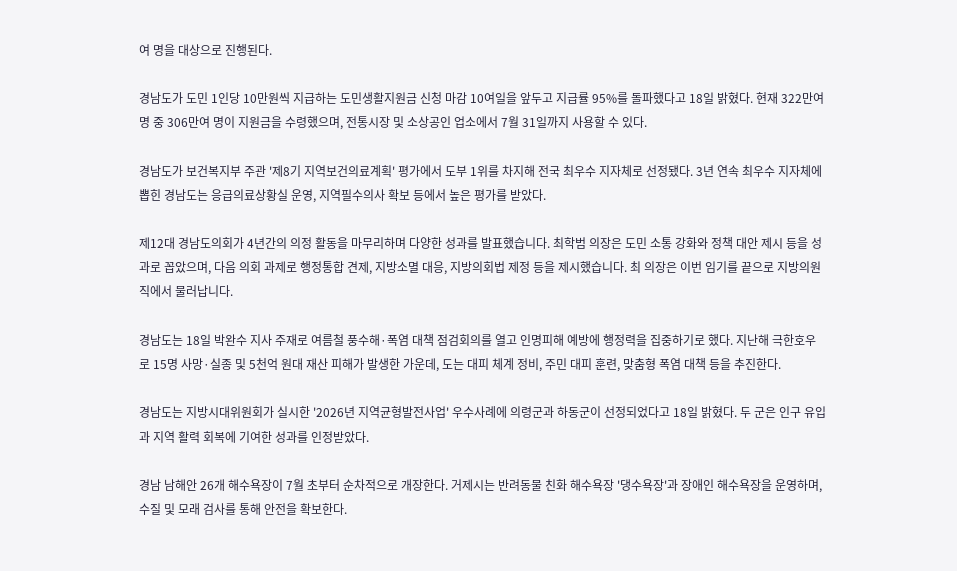여 명을 대상으로 진행된다.

경남도가 도민 1인당 10만원씩 지급하는 도민생활지원금 신청 마감 10여일을 앞두고 지급률 95%를 돌파했다고 18일 밝혔다. 현재 322만여 명 중 306만여 명이 지원금을 수령했으며, 전통시장 및 소상공인 업소에서 7월 31일까지 사용할 수 있다.

경남도가 보건복지부 주관 '제8기 지역보건의료계획' 평가에서 도부 1위를 차지해 전국 최우수 지자체로 선정됐다. 3년 연속 최우수 지자체에 뽑힌 경남도는 응급의료상황실 운영, 지역필수의사 확보 등에서 높은 평가를 받았다.

제12대 경남도의회가 4년간의 의정 활동을 마무리하며 다양한 성과를 발표했습니다. 최학범 의장은 도민 소통 강화와 정책 대안 제시 등을 성과로 꼽았으며, 다음 의회 과제로 행정통합 견제, 지방소멸 대응, 지방의회법 제정 등을 제시했습니다. 최 의장은 이번 임기를 끝으로 지방의원직에서 물러납니다.

경남도는 18일 박완수 지사 주재로 여름철 풍수해·폭염 대책 점검회의를 열고 인명피해 예방에 행정력을 집중하기로 했다. 지난해 극한호우로 15명 사망·실종 및 5천억 원대 재산 피해가 발생한 가운데, 도는 대피 체계 정비, 주민 대피 훈련, 맞춤형 폭염 대책 등을 추진한다.

경남도는 지방시대위원회가 실시한 '2026년 지역균형발전사업' 우수사례에 의령군과 하동군이 선정되었다고 18일 밝혔다. 두 군은 인구 유입과 지역 활력 회복에 기여한 성과를 인정받았다.

경남 남해안 26개 해수욕장이 7월 초부터 순차적으로 개장한다. 거제시는 반려동물 친화 해수욕장 '댕수욕장'과 장애인 해수욕장을 운영하며, 수질 및 모래 검사를 통해 안전을 확보한다.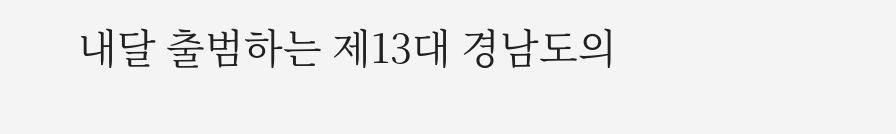내달 출범하는 제13대 경남도의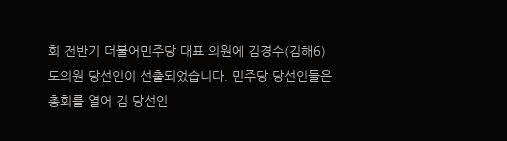회 전반기 더불어민주당 대표 의원에 김경수(김해6) 도의원 당선인이 선출되었습니다. 민주당 당선인들은 총회를 열어 김 당선인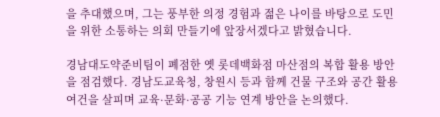을 추대했으며, 그는 풍부한 의정 경험과 젊은 나이를 바탕으로 도민을 위한 소통하는 의회 만들기에 앞장서겠다고 밝혔습니다.

경남대도약준비팀이 폐점한 옛 롯데백화점 마산점의 복합 활용 방안을 점검했다. 경남도교육청, 창원시 등과 함께 건물 구조와 공간 활용 여건을 살피며 교육·문화·공공 기능 연계 방안을 논의했다.